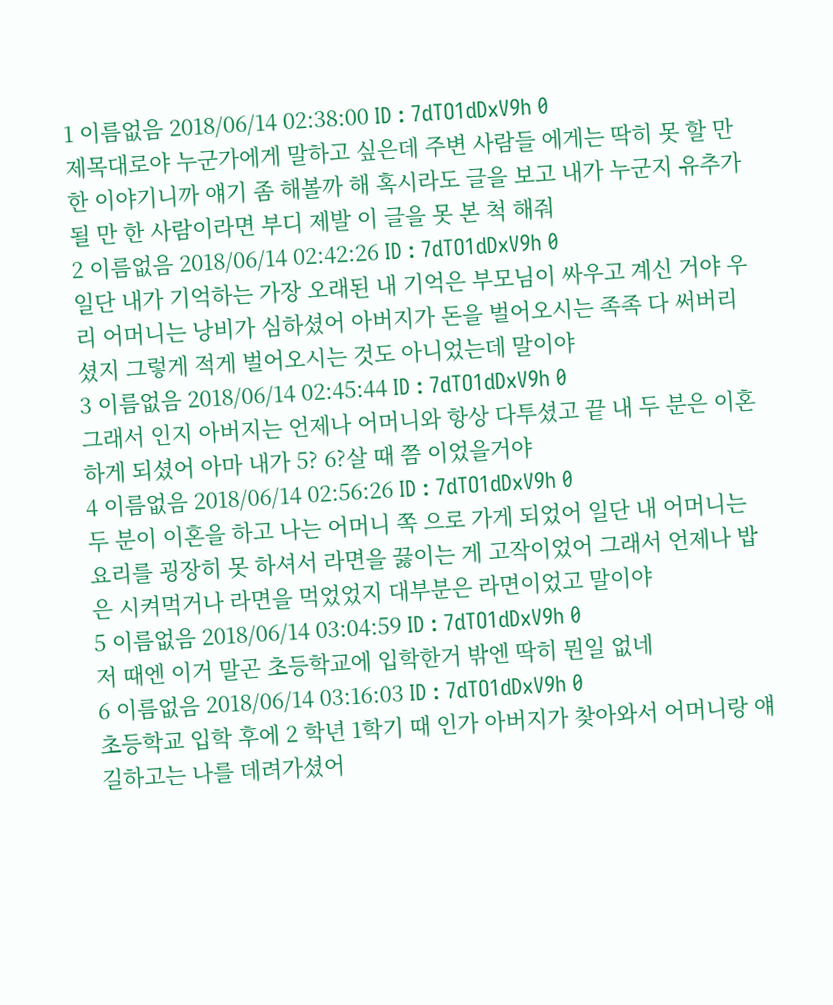1 이름없음 2018/06/14 02:38:00 ID : 7dTO1dDxV9h 0
제목대로야 누군가에게 말하고 싶은데 주변 사람들 에게는 딱히 못 할 만한 이야기니까 얘기 좀 해볼까 해 혹시라도 글을 보고 내가 누군지 유추가 될 만 한 사람이라면 부디 제발 이 글을 못 본 척 해줘
2 이름없음 2018/06/14 02:42:26 ID : 7dTO1dDxV9h 0
일단 내가 기억하는 가장 오래된 내 기억은 부모님이 싸우고 계신 거야 우리 어머니는 낭비가 심하셨어 아버지가 돈을 벌어오시는 족족 다 써버리셨지 그렇게 적게 벌어오시는 것도 아니었는데 말이야
3 이름없음 2018/06/14 02:45:44 ID : 7dTO1dDxV9h 0
그래서 인지 아버지는 언제나 어머니와 항상 다투셨고 끝 내 두 분은 이혼하게 되셨어 아마 내가 5? 6?살 때 쯤 이었을거야
4 이름없음 2018/06/14 02:56:26 ID : 7dTO1dDxV9h 0
두 분이 이혼을 하고 나는 어머니 쪽 으로 가게 되었어 일단 내 어머니는 요리를 굉장히 못 하셔서 라면을 끓이는 게 고작이었어 그래서 언제나 밥은 시켜먹거나 라면을 먹었었지 대부분은 라면이었고 말이야
5 이름없음 2018/06/14 03:04:59 ID : 7dTO1dDxV9h 0
저 때엔 이거 말곤 초등학교에 입학한거 밖엔 딱히 뭔일 없네
6 이름없음 2018/06/14 03:16:03 ID : 7dTO1dDxV9h 0
초등학교 입학 후에 2 학년 1학기 때 인가 아버지가 찾아와서 어머니랑 얘길하고는 나를 데려가셨어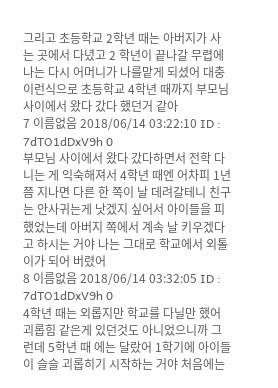그리고 초등학교 2학년 때는 아버지가 사는 곳에서 다녔고 2 학년이 끝나갈 무렵에 나는 다시 어머니가 나를맡게 되셨어 대충 이런식으로 초등학교 4학년 때까지 부모님 사이에서 왔다 갔다 했던거 같아
7 이름없음 2018/06/14 03:22:10 ID : 7dTO1dDxV9h 0
부모님 사이에서 왔다 갔다하면서 전학 다니는 게 익숙해져서 4학년 때엔 어차피 1년 쯤 지나면 다른 한 쪽이 날 데려갈테니 친구는 안사귀는게 낫겠지 싶어서 아이들을 피했었는데 아버지 쪽에서 계속 날 키우겠다고 하시는 거야 나는 그대로 학교에서 외톨이가 되어 버렸어
8 이름없음 2018/06/14 03:32:05 ID : 7dTO1dDxV9h 0
4학년 때는 외롭지만 학교를 다닐만 했어 괴롭힘 같은게 있던것도 아니었으니까 그런데 5학년 때 에는 달랐어 1학기에 아이들이 슬슬 괴롭히기 시작하는 거야 처음에는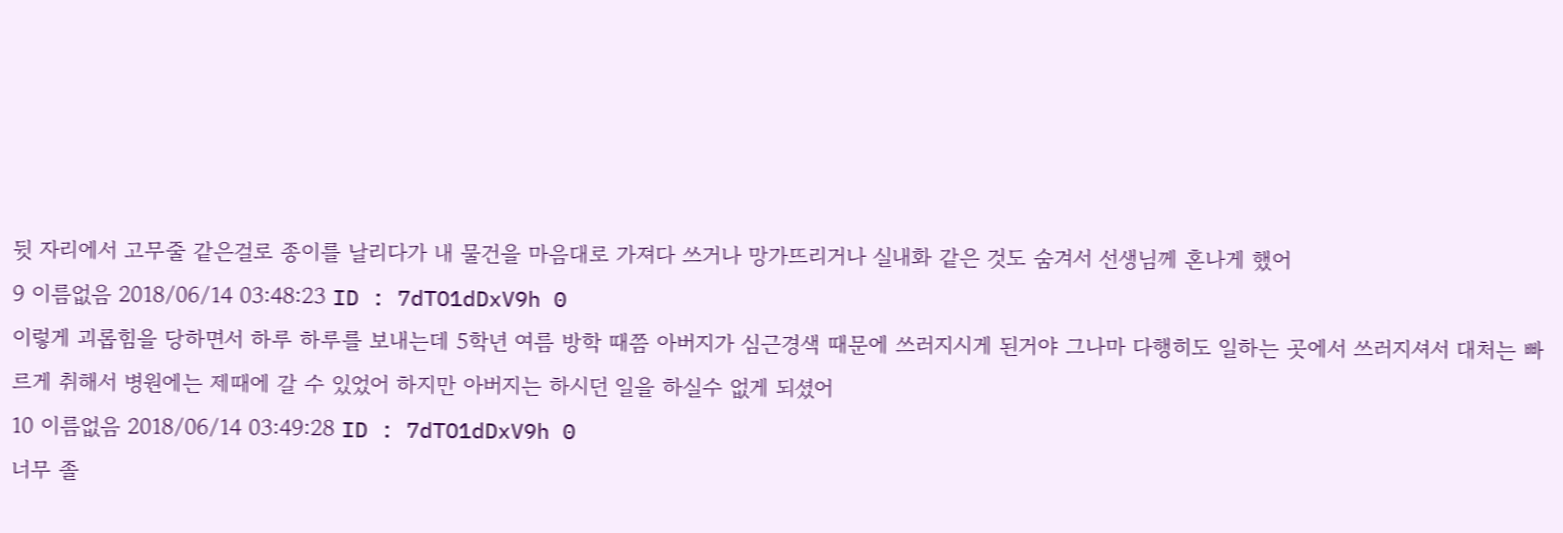뒷 자리에서 고무줄 같은걸로 종이를 날리다가 내 물건을 마음대로 가져다 쓰거나 망가뜨리거나 실내화 같은 것도 숨겨서 선생님께 혼나게 했어
9 이름없음 2018/06/14 03:48:23 ID : 7dTO1dDxV9h 0
이렇게 괴롭힘을 당하면서 하루 하루를 보내는데 5학년 여름 방학 때쯤 아버지가 심근경색 때문에 쓰러지시게 된거야 그나마 다행히도 일하는 곳에서 쓰러지셔서 대처는 빠르게 취해서 병원에는 제때에 갈 수 있었어 하지만 아버지는 하시던 일을 하실수 없게 되셨어
10 이름없음 2018/06/14 03:49:28 ID : 7dTO1dDxV9h 0
너무 졸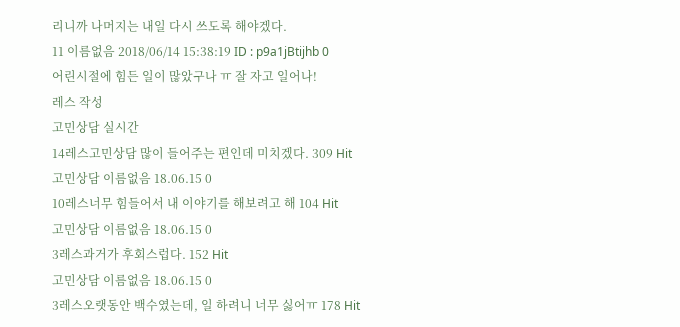리니까 나머지는 내일 다시 쓰도록 해야겠다.
11 이름없음 2018/06/14 15:38:19 ID : p9a1jBtijhb 0
어린시절에 힘든 일이 많았구나 ㅠ 잘 자고 일어나!
레스 작성
고민상담 실시간
14레스고민상담 많이 들어주는 편인데 미치겠다. 309 Hit
고민상담 이름없음 18.06.15 0
10레스너무 힘들어서 내 이야기를 해보려고 해 104 Hit
고민상담 이름없음 18.06.15 0
3레스과거가 후회스럽다. 152 Hit
고민상담 이름없음 18.06.15 0
3레스오랫동안 백수였는데, 일 하려니 너무 싫어ㅠ 178 Hit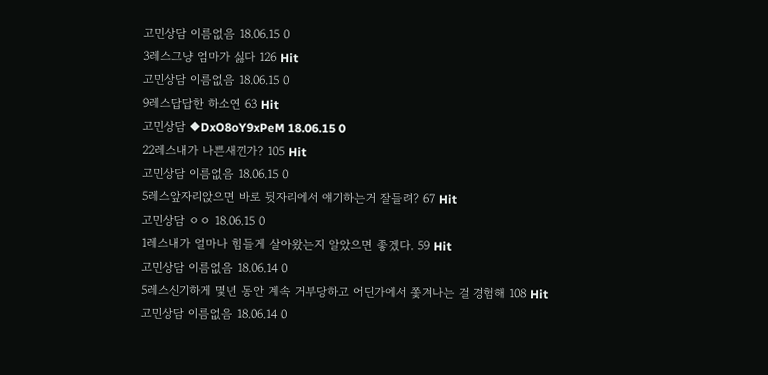고민상담 이름없음 18.06.15 0
3레스그냥 엄마가 싫다 126 Hit
고민상담 이름없음 18.06.15 0
9레스답답한 하소연 63 Hit
고민상담 ◆DxO8oY9xPeM 18.06.15 0
22레스내가 나쁜새낀가? 105 Hit
고민상담 이름없음 18.06.15 0
5레스앞자리앉으면 바로 뒷자리에서 얘기하는거 잘들려? 67 Hit
고민상담 ㅇㅇ 18.06.15 0
1레스내가 얼마나 힘들게 살아왔는지 알았으면 좋겠다. 59 Hit
고민상담 이름없음 18.06.14 0
5레스신기하게 몇년 동안 계속 거부당하고 어딘가에서 쫓겨나는 걸 경험해 108 Hit
고민상담 이름없음 18.06.14 0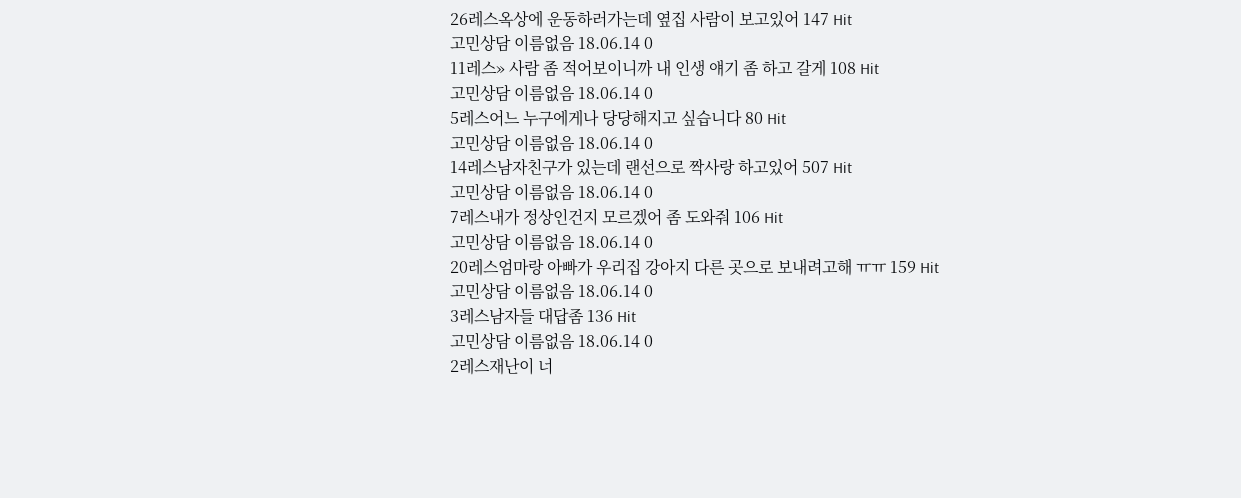26레스옥상에 운동하러가는데 옆집 사람이 보고있어 147 Hit
고민상담 이름없음 18.06.14 0
11레스» 사람 좀 적어보이니까 내 인생 얘기 좀 하고 갈게 108 Hit
고민상담 이름없음 18.06.14 0
5레스어느 누구에게나 당당해지고 싶습니다 80 Hit
고민상담 이름없음 18.06.14 0
14레스남자친구가 있는데 랜선으로 짝사랑 하고있어 507 Hit
고민상담 이름없음 18.06.14 0
7레스내가 정상인건지 모르겠어 좀 도와줘 106 Hit
고민상담 이름없음 18.06.14 0
20레스엄마랑 아빠가 우리집 강아지 다른 곳으로 보내려고해 ㅠㅠ 159 Hit
고민상담 이름없음 18.06.14 0
3레스남자들 대답좀 136 Hit
고민상담 이름없음 18.06.14 0
2레스재난이 너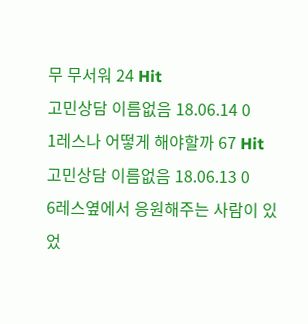무 무서워 24 Hit
고민상담 이름없음 18.06.14 0
1레스나 어떻게 해야할까 67 Hit
고민상담 이름없음 18.06.13 0
6레스옆에서 응원해주는 사람이 있었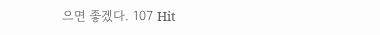으면 좋겠다. 107 Hit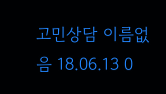고민상담 이름없음 18.06.13 0